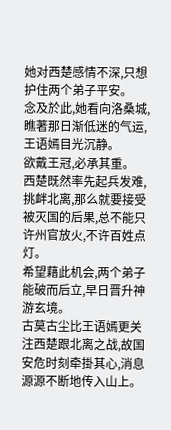她对西楚感情不深,只想护住两个弟子平安。
念及於此,她看向洛桑城,瞧著那日渐低迷的气运,王语嫣目光沉静。
欲戴王冠,必承其重。
西楚既然率先起兵发难,挑衅北离,那么就要接受被灭国的后果,总不能只许州官放火,不许百姓点灯。
希望藉此机会,两个弟子能破而后立,早日晋升神游玄境。
古莫古尘比王语嫣更关注西楚跟北离之战,故国安危时刻牵掛其心,消息源源不断地传入山上。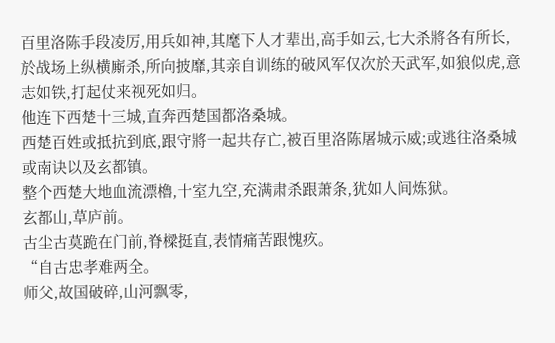百里洛陈手段凌厉,用兵如神,其麾下人才辈出,高手如云,七大杀將各有所长,於战场上纵横廝杀,所向披靡,其亲自训练的破风军仅次於天武军,如狼似虎,意志如铁,打起仗来视死如归。
他连下西楚十三城,直奔西楚国都洛桑城。
西楚百姓或抵抗到底,跟守將一起共存亡,被百里洛陈屠城示威;或逃往洛桑城或南诀以及玄都镇。
整个西楚大地血流漂櫓,十室九空,充满肃杀跟萧条,犹如人间炼狱。
玄都山,草庐前。
古尘古莫跪在门前,脊樑挺直,表情痛苦跟愧疚。
“自古忠孝难两全。
师父,故国破碎,山河飘零,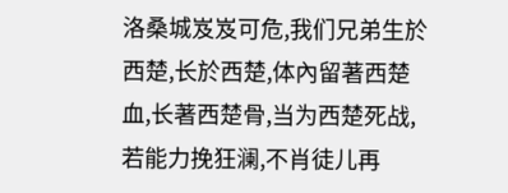洛桑城岌岌可危,我们兄弟生於西楚,长於西楚,体內留著西楚血,长著西楚骨,当为西楚死战,若能力挽狂澜,不肖徒儿再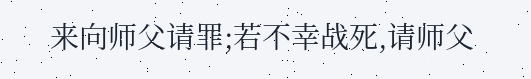来向师父请罪;若不幸战死,请师父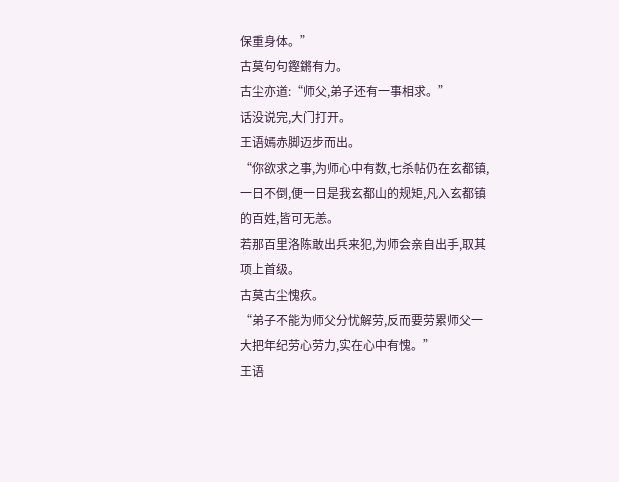保重身体。”
古莫句句鏗鏘有力。
古尘亦道:“师父,弟子还有一事相求。”
话没说完,大门打开。
王语嫣赤脚迈步而出。
“你欲求之事,为师心中有数,七杀帖仍在玄都镇,一日不倒,便一日是我玄都山的规矩,凡入玄都镇的百姓,皆可无恙。
若那百里洛陈敢出兵来犯,为师会亲自出手,取其项上首级。
古莫古尘愧疚。
“弟子不能为师父分忧解劳,反而要劳累师父一大把年纪劳心劳力,实在心中有愧。”
王语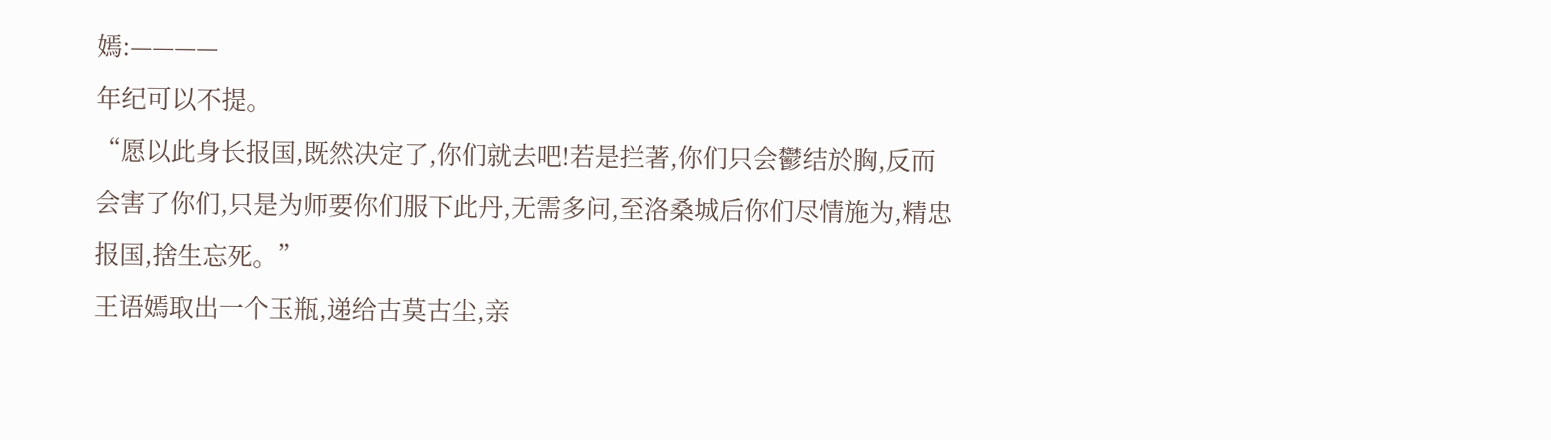嫣:————
年纪可以不提。
“愿以此身长报国,既然决定了,你们就去吧!若是拦著,你们只会鬱结於胸,反而会害了你们,只是为师要你们服下此丹,无需多问,至洛桑城后你们尽情施为,精忠报国,捨生忘死。”
王语嫣取出一个玉瓶,递给古莫古尘,亲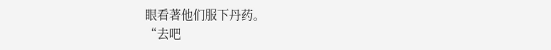眼看著他们服下丹药。
“去吧